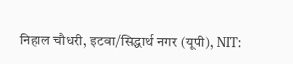निहाल चौधरी, इटवा/सिद्धार्थ नगर (यूपी), NIT: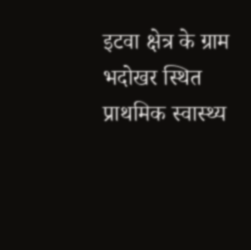इटवा क्षेत्र के ग्राम भदोखर स्थित प्राथमिक स्वास्थ्य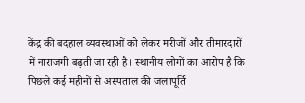केंद्र की बदहाल व्यवस्थाओं को लेकर मरीजों और तीमारदारों में नाराजगी बढ़ती जा रही है। स्थानीय लोगों का आरोप है कि पिछले कई महीनों से अस्पताल की जलापूर्ति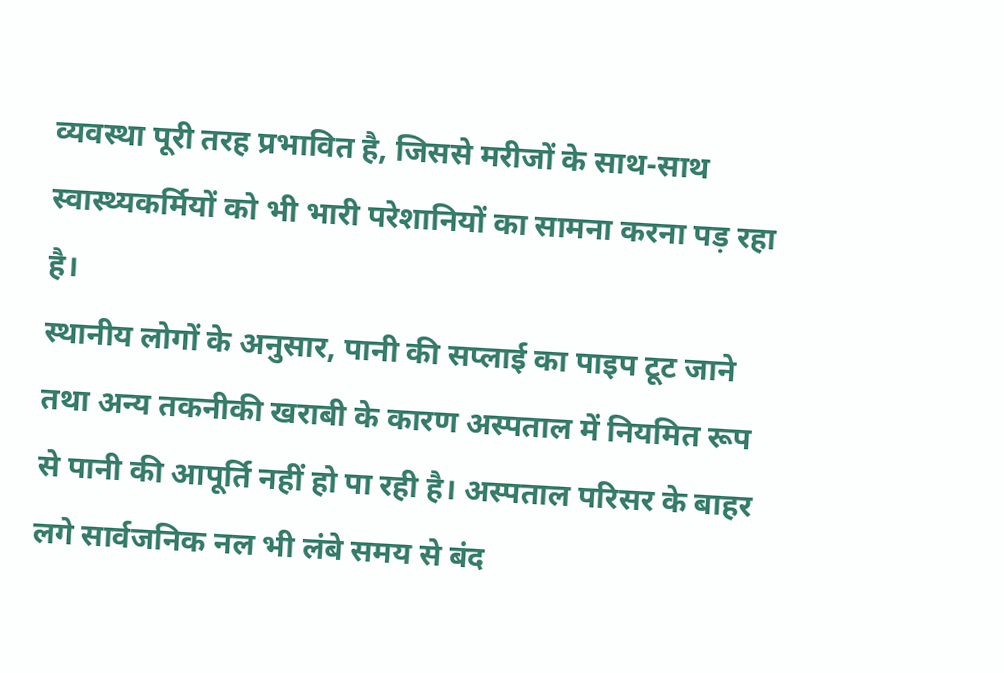व्यवस्था पूरी तरह प्रभावित है, जिससे मरीजों के साथ-साथ स्वास्थ्यकर्मियों को भी भारी परेशानियों का सामना करना पड़ रहा है।
स्थानीय लोगों के अनुसार, पानी की सप्लाई का पाइप टूट जाने तथा अन्य तकनीकी खराबी के कारण अस्पताल में नियमित रूप से पानी की आपूर्ति नहीं हो पा रही है। अस्पताल परिसर के बाहर लगे सार्वजनिक नल भी लंबे समय से बंद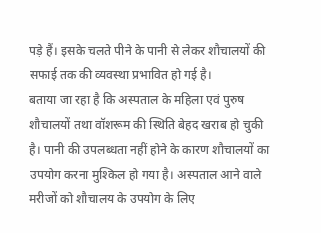पड़े हैं। इसके चलते पीने के पानी से लेकर शौचालयों की सफाई तक की व्यवस्था प्रभावित हो गई है।
बताया जा रहा है कि अस्पताल के महिला एवं पुरुष शौचालयों तथा वॉशरूम की स्थिति बेहद खराब हो चुकी है। पानी की उपलब्धता नहीं होने के कारण शौचालयों का उपयोग करना मुश्किल हो गया है। अस्पताल आने वाले मरीजों को शौचालय के उपयोग के लिए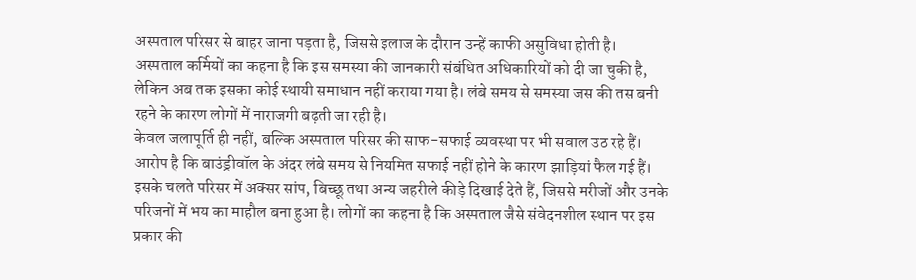अस्पताल परिसर से बाहर जाना पड़ता है, जिससे इलाज के दौरान उन्हें काफी असुविधा होती है।
अस्पताल कर्मियों का कहना है कि इस समस्या की जानकारी संबंधित अधिकारियों को दी जा चुकी है, लेकिन अब तक इसका कोई स्थायी समाधान नहीं कराया गया है। लंबे समय से समस्या जस की तस बनी रहने के कारण लोगों में नाराजगी बढ़ती जा रही है।
केवल जलापूर्ति ही नहीं, बल्कि अस्पताल परिसर की साफ-सफाई व्यवस्था पर भी सवाल उठ रहे हैं। आरोप है कि बाउंड्रीवॉल के अंदर लंबे समय से नियमित सफाई नहीं होने के कारण झाड़ियां फैल गई हैं। इसके चलते परिसर में अक्सर सांप, बिच्छू तथा अन्य जहरीले कीड़े दिखाई देते हैं, जिससे मरीजों और उनके परिजनों में भय का माहौल बना हुआ है। लोगों का कहना है कि अस्पताल जैसे संवेदनशील स्थान पर इस प्रकार की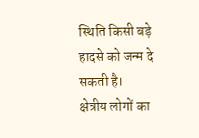स्थिति किसी बड़े हादसे को जन्म दे सकती है।
क्षेत्रीय लोगों का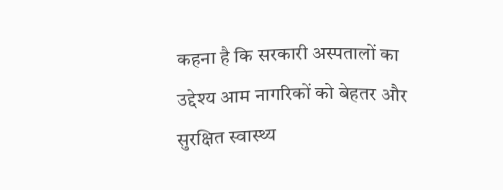कहना है कि सरकारी अस्पतालों का उद्देश्य आम नागरिकों को बेहतर और सुरक्षित स्वास्थ्य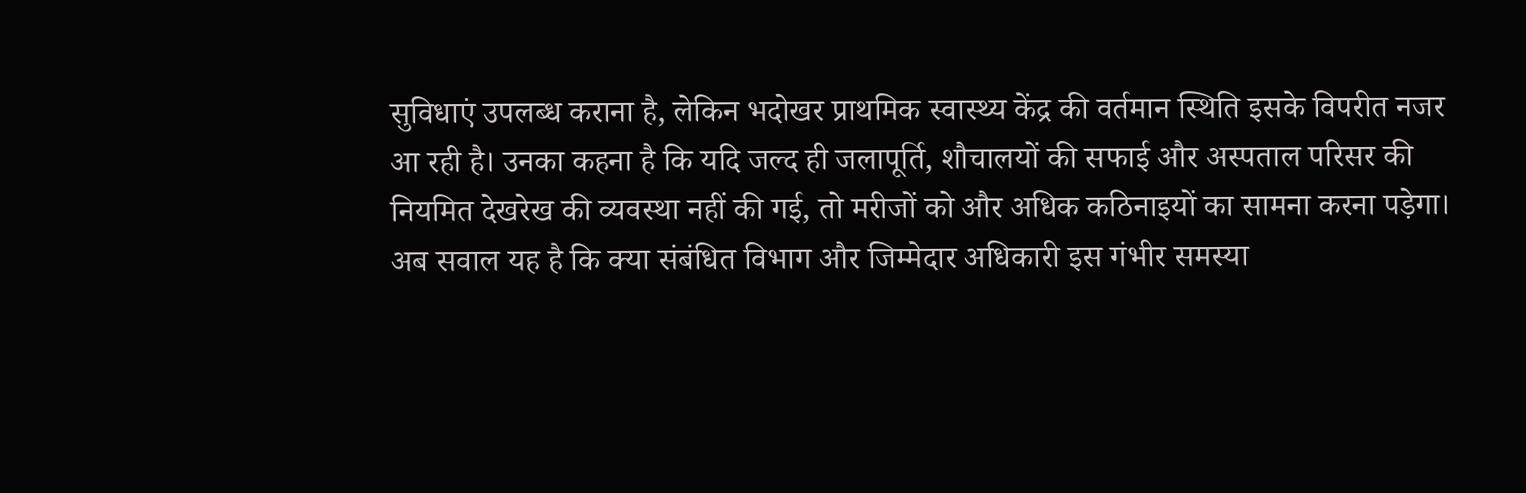सुविधाएं उपलब्ध कराना है, लेकिन भदोखर प्राथमिक स्वास्थ्य केंद्र की वर्तमान स्थिति इसके विपरीत नजर आ रही है। उनका कहना है कि यदि जल्द ही जलापूर्ति, शौचालयों की सफाई और अस्पताल परिसर की नियमित देखरेख की व्यवस्था नहीं की गई, तो मरीजों को और अधिक कठिनाइयों का सामना करना पड़ेगा।
अब सवाल यह है कि क्या संबंधित विभाग और जिम्मेदार अधिकारी इस गंभीर समस्या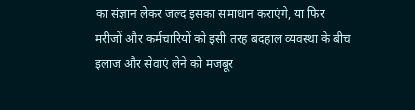का संज्ञान लेकर जल्द इसका समाधान कराएंगे, या फिर मरीजों और कर्मचारियों को इसी तरह बदहाल व्यवस्था के बीच इलाज और सेवाएं लेने को मजबूर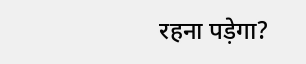रहना पड़ेगा?